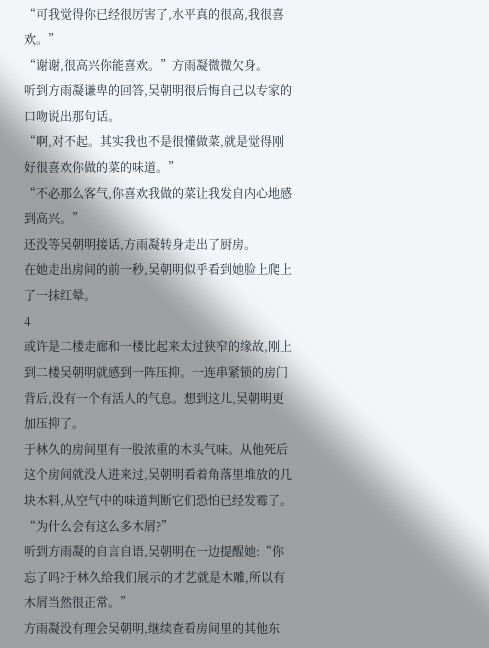“可我觉得你已经很厉害了,水平真的很高,我很喜欢。”
“谢谢,很高兴你能喜欢。”方雨凝微微欠身。
听到方雨凝谦卑的回答,吴朝明很后悔自己以专家的口吻说出那句话。
“啊,对不起。其实我也不是很懂做菜,就是觉得刚好很喜欢你做的菜的味道。”
“不必那么客气,你喜欢我做的菜让我发自内心地感到高兴。”
还没等吴朝明接话,方雨凝转身走出了厨房。
在她走出房间的前一秒,吴朝明似乎看到她脸上爬上了一抹红晕。
4
或许是二楼走廊和一楼比起来太过狭窄的缘故,刚上到二楼吴朝明就感到一阵压抑。一连串紧锁的房门背后,没有一个有活人的气息。想到这儿,吴朝明更加压抑了。
于林久的房间里有一股浓重的木头气味。从他死后这个房间就没人进来过,吴朝明看着角落里堆放的几块木料,从空气中的味道判断它们恐怕已经发霉了。
“为什么会有这么多木屑?”
听到方雨凝的自言自语,吴朝明在一边提醒她:“你忘了吗?于林久给我们展示的才艺就是木雕,所以有木屑当然很正常。”
方雨凝没有理会吴朝明,继续查看房间里的其他东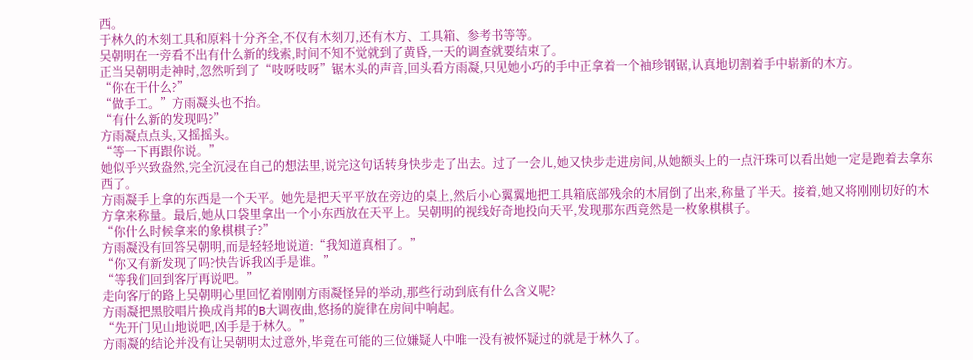西。
于林久的木刻工具和原料十分齐全,不仅有木刻刀,还有木方、工具箱、参考书等等。
吴朝明在一旁看不出有什么新的线索,时间不知不觉就到了黄昏,一天的调查就要结束了。
正当吴朝明走神时,忽然听到了“吱呀吱呀”锯木头的声音,回头看方雨凝,只见她小巧的手中正拿着一个袖珍钢锯,认真地切割着手中崭新的木方。
“你在干什么?”
“做手工。”方雨凝头也不抬。
“有什么新的发现吗?”
方雨凝点点头,又摇摇头。
“等一下再跟你说。”
她似乎兴致盎然,完全沉浸在自己的想法里,说完这句话转身快步走了出去。过了一会儿,她又快步走进房间,从她额头上的一点汗珠可以看出她一定是跑着去拿东西了。
方雨凝手上拿的东西是一个天平。她先是把天平平放在旁边的桌上,然后小心翼翼地把工具箱底部残余的木屑倒了出来,称量了半天。接着,她又将刚刚切好的木方拿来称量。最后,她从口袋里拿出一个小东西放在天平上。吴朝明的视线好奇地投向天平,发现那东西竟然是一枚象棋棋子。
“你什么时候拿来的象棋棋子?”
方雨凝没有回答吴朝明,而是轻轻地说道:“我知道真相了。”
“你又有新发现了吗?快告诉我凶手是谁。”
“等我们回到客厅再说吧。”
走向客厅的路上吴朝明心里回忆着刚刚方雨凝怪异的举动,那些行动到底有什么含义呢?
方雨凝把黑胶唱片换成肖邦的B大调夜曲,悠扬的旋律在房间中响起。
“先开门见山地说吧,凶手是于林久。”
方雨凝的结论并没有让吴朝明太过意外,毕竟在可能的三位嫌疑人中唯一没有被怀疑过的就是于林久了。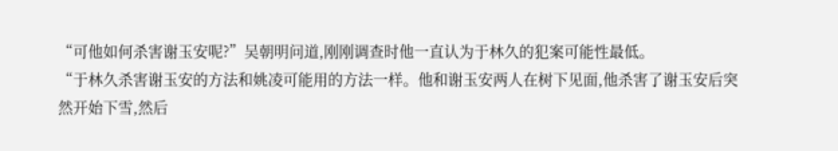“可他如何杀害谢玉安呢?”吴朝明问道,刚刚调查时他一直认为于林久的犯案可能性最低。
“于林久杀害谢玉安的方法和姚凌可能用的方法一样。他和谢玉安两人在树下见面,他杀害了谢玉安后突然开始下雪,然后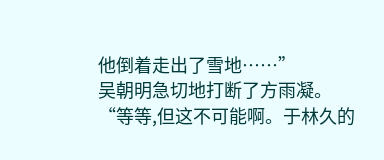他倒着走出了雪地……”
吴朝明急切地打断了方雨凝。
“等等,但这不可能啊。于林久的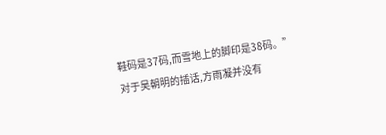鞋码是37码,而雪地上的脚印是38码。”
对于吴朝明的插话,方雨凝并没有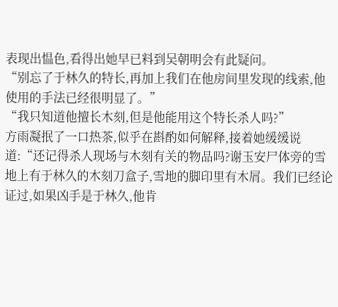表现出愠色,看得出她早已料到吴朝明会有此疑问。
“别忘了于林久的特长,再加上我们在他房间里发现的线索,他使用的手法已经很明显了。”
“我只知道他擅长木刻,但是他能用这个特长杀人吗?”
方雨凝抿了一口热茶,似乎在斟酌如何解释,接着她缓缓说道:“还记得杀人现场与木刻有关的物品吗?谢玉安尸体旁的雪地上有于林久的木刻刀盒子,雪地的脚印里有木屑。我们已经论
证过,如果凶手是于林久,他肯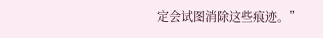定会试图消除这些痕迹。”